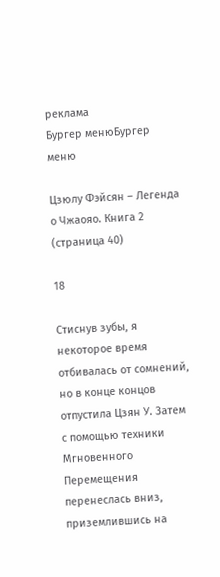реклама
Бургер менюБургер меню

Цзюлу Фэйсян – Легенда о Чжаояо. Книга 2 (страница 40)

18

Стиснув зубы, я некоторое время отбивалась от сомнений, но в конце концов отпустила Цзян У. Затем с помощью техники Мгновенного Перемещения перенеслась вниз, приземлившись на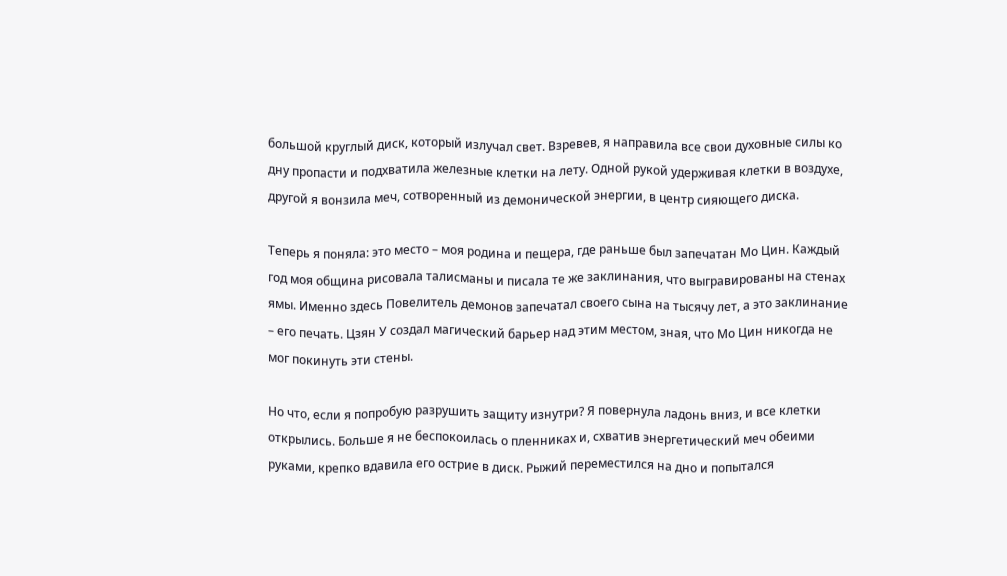большой круглый диск, который излучал свет. Взревев, я направила все свои духовные силы ко дну пропасти и подхватила железные клетки на лету. Одной рукой удерживая клетки в воздухе, другой я вонзила меч, сотворенный из демонической энергии, в центр сияющего диска.

Теперь я поняла: это место – моя родина и пещера, где раньше был запечатан Мо Цин. Каждый год моя община рисовала талисманы и писала те же заклинания, что выгравированы на стенах ямы. Именно здесь Повелитель демонов запечатал своего сына на тысячу лет, а это заклинание – его печать. Цзян У создал магический барьер над этим местом, зная, что Мо Цин никогда не мог покинуть эти стены.

Но что, если я попробую разрушить защиту изнутри? Я повернула ладонь вниз, и все клетки открылись. Больше я не беспокоилась о пленниках и, схватив энергетический меч обеими руками, крепко вдавила его острие в диск. Рыжий переместился на дно и попытался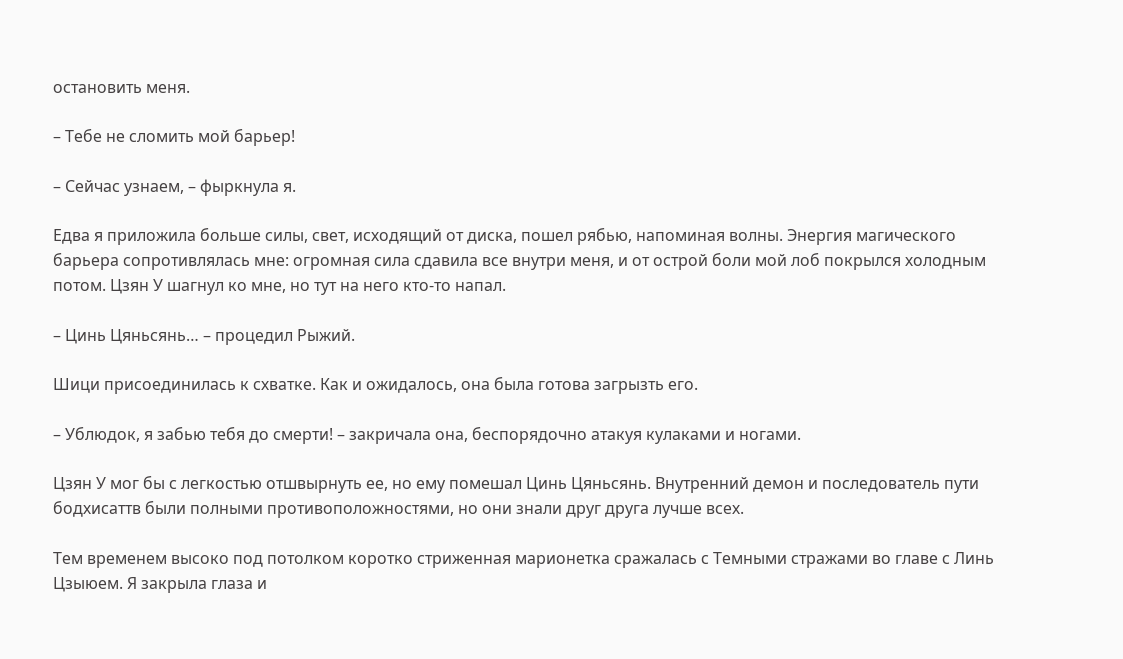остановить меня.

– Тебе не сломить мой барьер!

– Сейчас узнаем, – фыркнула я.

Едва я приложила больше силы, свет, исходящий от диска, пошел рябью, напоминая волны. Энергия магического барьера сопротивлялась мне: огромная сила сдавила все внутри меня, и от острой боли мой лоб покрылся холодным потом. Цзян У шагнул ко мне, но тут на него кто-то напал.

– Цинь Цяньсянь… – процедил Рыжий.

Шици присоединилась к схватке. Как и ожидалось, она была готова загрызть его.

– Ублюдок, я забью тебя до смерти! – закричала она, беспорядочно атакуя кулаками и ногами.

Цзян У мог бы с легкостью отшвырнуть ее, но ему помешал Цинь Цяньсянь. Внутренний демон и последователь пути бодхисаттв были полными противоположностями, но они знали друг друга лучше всех.

Тем временем высоко под потолком коротко стриженная марионетка сражалась с Темными стражами во главе с Линь Цзыюем. Я закрыла глаза и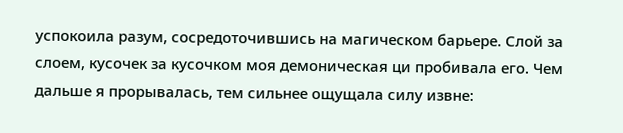успокоила разум, сосредоточившись на магическом барьере. Слой за слоем, кусочек за кусочком моя демоническая ци пробивала его. Чем дальше я прорывалась, тем сильнее ощущала силу извне: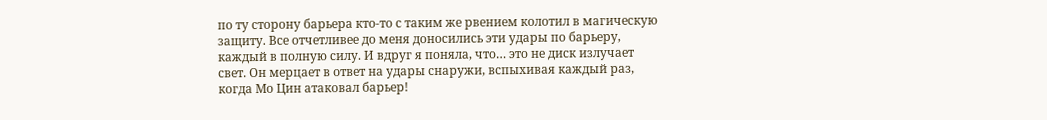по ту сторону барьера кто-то с таким же рвением колотил в магическую защиту. Все отчетливее до меня доносились эти удары по барьеру, каждый в полную силу. И вдруг я поняла, что… это не диск излучает свет. Он мерцает в ответ на удары снаружи, вспыхивая каждый раз, когда Мо Цин атаковал барьер!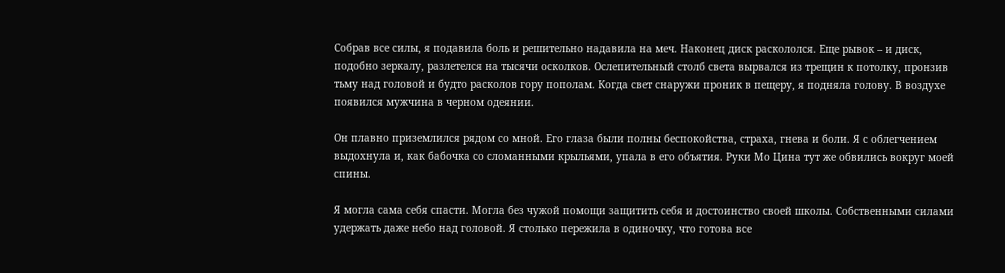Собрав все силы, я подавила боль и решительно надавила на меч. Наконец диск раскололся. Еще рывок – и диск, подобно зеркалу, разлетелся на тысячи осколков. Ослепительный столб света вырвался из трещин к потолку, пронзив тьму над головой и будто расколов гору пополам. Когда свет снаружи проник в пещеру, я подняла голову. В воздухе появился мужчина в черном одеянии.

Он плавно приземлился рядом со мной. Его глаза были полны беспокойства, страха, гнева и боли. Я с облегчением выдохнула и, как бабочка со сломанными крыльями, упала в его объятия. Руки Мо Цина тут же обвились вокруг моей спины.

Я могла сама себя спасти. Могла без чужой помощи защитить себя и достоинство своей школы. Собственными силами удержать даже небо над головой. Я столько пережила в одиночку, что готова все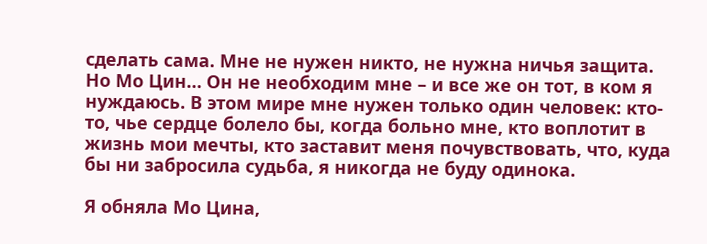сделать сама. Мне не нужен никто, не нужна ничья защита. Но Мо Цин… Он не необходим мне – и все же он тот, в ком я нуждаюсь. В этом мире мне нужен только один человек: кто-то, чье сердце болело бы, когда больно мне, кто воплотит в жизнь мои мечты, кто заставит меня почувствовать, что, куда бы ни забросила судьба, я никогда не буду одинока.

Я обняла Мо Цина,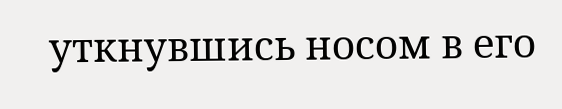уткнувшись носом в его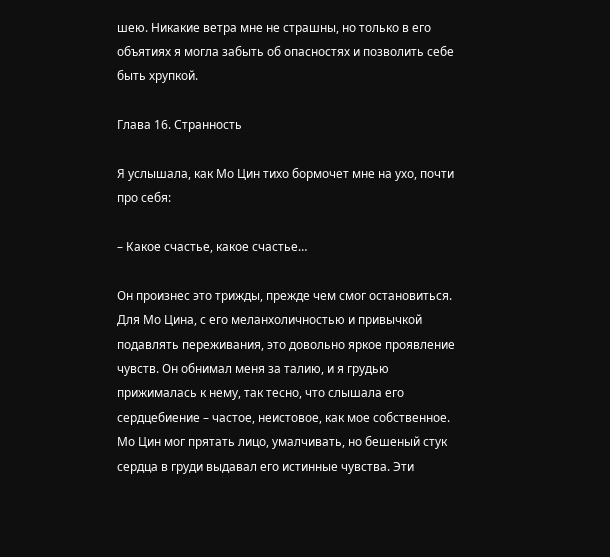шею. Никакие ветра мне не страшны, но только в его объятиях я могла забыть об опасностях и позволить себе быть хрупкой.

Глава 16. Странность

Я услышала, как Мо Цин тихо бормочет мне на ухо, почти про себя:

– Какое счастье, какое счастье…

Он произнес это трижды, прежде чем смог остановиться. Для Мо Цина, с его меланхоличностью и привычкой подавлять переживания, это довольно яркое проявление чувств. Он обнимал меня за талию, и я грудью прижималась к нему, так тесно, что слышала его сердцебиение – частое, неистовое, как мое собственное. Мо Цин мог прятать лицо, умалчивать, но бешеный стук сердца в груди выдавал его истинные чувства. Эти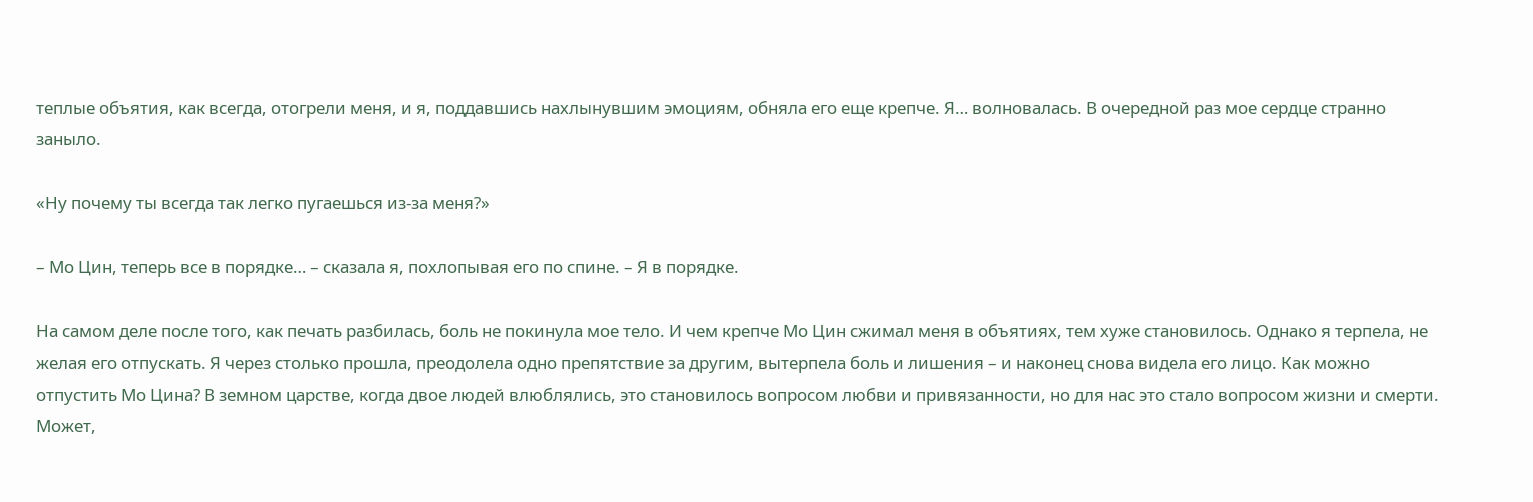теплые объятия, как всегда, отогрели меня, и я, поддавшись нахлынувшим эмоциям, обняла его еще крепче. Я… волновалась. В очередной раз мое сердце странно заныло.

«Ну почему ты всегда так легко пугаешься из-за меня?»

– Мо Цин, теперь все в порядке… – сказала я, похлопывая его по спине. – Я в порядке.

На самом деле после того, как печать разбилась, боль не покинула мое тело. И чем крепче Мо Цин сжимал меня в объятиях, тем хуже становилось. Однако я терпела, не желая его отпускать. Я через столько прошла, преодолела одно препятствие за другим, вытерпела боль и лишения – и наконец снова видела его лицо. Как можно отпустить Мо Цина? В земном царстве, когда двое людей влюблялись, это становилось вопросом любви и привязанности, но для нас это стало вопросом жизни и смерти. Может,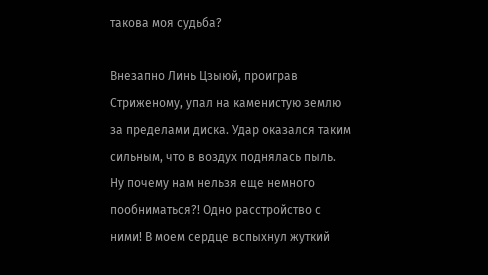такова моя судьба?

Внезапно Линь Цзыюй, проиграв Стриженому, упал на каменистую землю за пределами диска. Удар оказался таким сильным, что в воздух поднялась пыль. Ну почему нам нельзя еще немного пообниматься?! Одно расстройство с ними! В моем сердце вспыхнул жуткий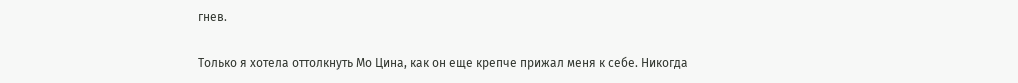гнев.

Только я хотела оттолкнуть Мо Цина, как он еще крепче прижал меня к себе. Никогда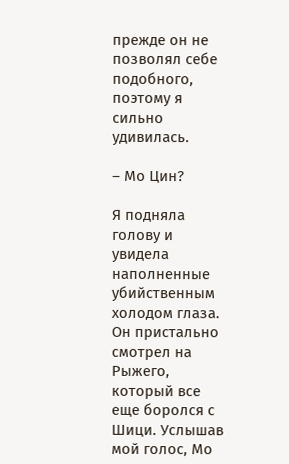прежде он не позволял себе подобного, поэтому я сильно удивилась.

– Мо Цин?

Я подняла голову и увидела наполненные убийственным холодом глаза. Он пристально смотрел на Рыжего, который все еще боролся с Шици. Услышав мой голос, Мо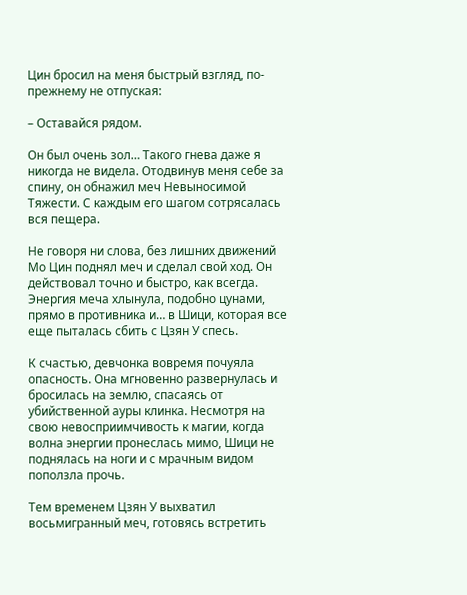Цин бросил на меня быстрый взгляд, по-прежнему не отпуская:

– Оставайся рядом.

Он был очень зол… Такого гнева даже я никогда не видела. Отодвинув меня себе за спину, он обнажил меч Невыносимой Тяжести. С каждым его шагом сотрясалась вся пещера.

Не говоря ни слова, без лишних движений Мо Цин поднял меч и сделал свой ход. Он действовал точно и быстро, как всегда. Энергия меча хлынула, подобно цунами, прямо в противника и… в Шици, которая все еще пыталась сбить с Цзян У спесь.

К счастью, девчонка вовремя почуяла опасность. Она мгновенно развернулась и бросилась на землю, спасаясь от убийственной ауры клинка. Несмотря на свою невосприимчивость к магии, когда волна энергии пронеслась мимо, Шици не поднялась на ноги и с мрачным видом поползла прочь.

Тем временем Цзян У выхватил восьмигранный меч, готовясь встретить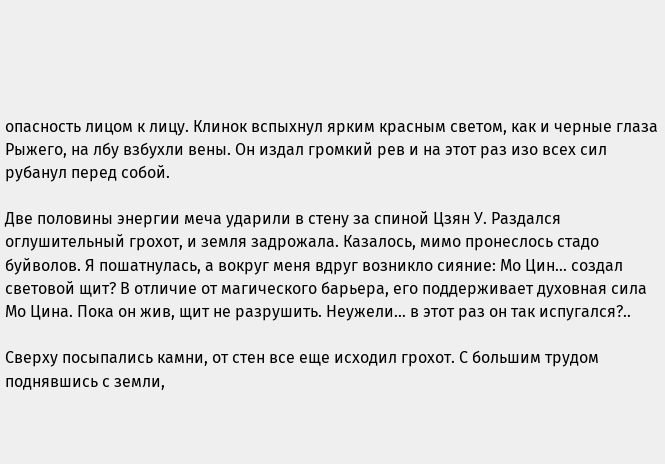опасность лицом к лицу. Клинок вспыхнул ярким красным светом, как и черные глаза Рыжего, на лбу взбухли вены. Он издал громкий рев и на этот раз изо всех сил рубанул перед собой.

Две половины энергии меча ударили в стену за спиной Цзян У. Раздался оглушительный грохот, и земля задрожала. Казалось, мимо пронеслось стадо буйволов. Я пошатнулась, а вокруг меня вдруг возникло сияние: Мо Цин… создал световой щит? В отличие от магического барьера, его поддерживает духовная сила Мо Цина. Пока он жив, щит не разрушить. Неужели… в этот раз он так испугался?..

Сверху посыпались камни, от стен все еще исходил грохот. С большим трудом поднявшись с земли,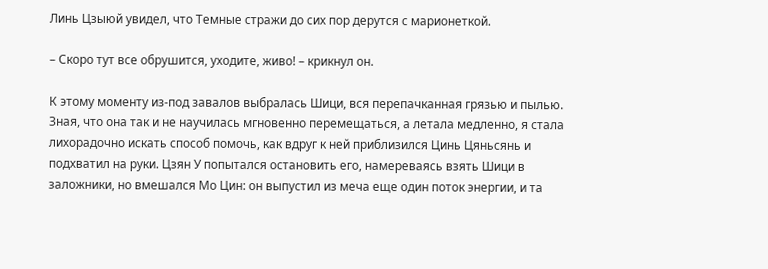Линь Цзыюй увидел, что Темные стражи до сих пор дерутся с марионеткой.

– Скоро тут все обрушится, уходите, живо! – крикнул он.

К этому моменту из-под завалов выбралась Шици, вся перепачканная грязью и пылью. Зная, что она так и не научилась мгновенно перемещаться, а летала медленно, я стала лихорадочно искать способ помочь, как вдруг к ней приблизился Цинь Цяньсянь и подхватил на руки. Цзян У попытался остановить его, намереваясь взять Шици в заложники, но вмешался Мо Цин: он выпустил из меча еще один поток энергии, и та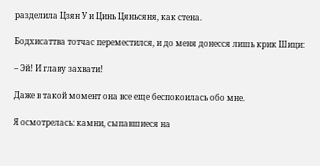разделила Цзян У и Цинь Цяньсяня, как стена.

Бодхисаттва тотчас переместился, и до меня донесся лишь крик Шици:

– Эй! И главу захвати!

Даже в такой момент она все еще беспокоилась обо мне.

Я осмотрелась: камни, сыпавшиеся на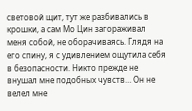световой щит, тут же разбивались в крошки, а сам Мо Цин загораживал меня собой, не оборачиваясь. Глядя на его спину, я с удивлением ощутила себя в безопасности. Никто прежде не внушал мне подобных чувств… Он не велел мне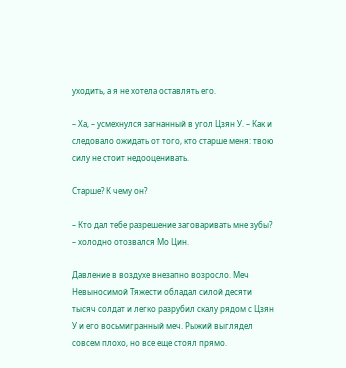уходить, а я не хотела оставлять его.

– Ха, – усмехнулся загнанный в угол Цзян У. – Как и следовало ожидать от того, кто старше меня: твою силу не стоит недооценивать.

Старше? К чему он?

– Кто дал тебе разрешение заговаривать мне зубы? – холодно отозвался Мо Цин.

Давление в воздухе внезапно возросло. Меч Невыносимой Тяжести обладал силой десяти тысяч солдат и легко разрубил скалу рядом с Цзян У и его восьмигранный меч. Рыжий выглядел совсем плохо, но все еще стоял прямо.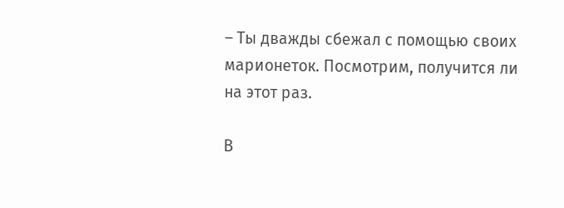– Ты дважды сбежал с помощью своих марионеток. Посмотрим, получится ли на этот раз.

В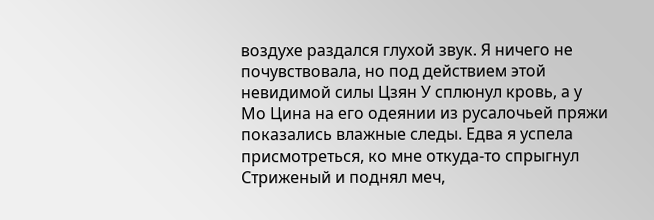воздухе раздался глухой звук. Я ничего не почувствовала, но под действием этой невидимой силы Цзян У сплюнул кровь, а у Мо Цина на его одеянии из русалочьей пряжи показались влажные следы. Едва я успела присмотреться, ко мне откуда-то спрыгнул Стриженый и поднял меч,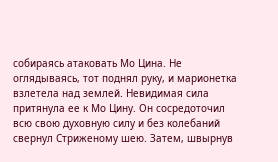собираясь атаковать Мо Цина. Не оглядываясь, тот поднял руку, и марионетка взлетела над землей. Невидимая сила притянула ее к Мо Цину. Он сосредоточил всю свою духовную силу и без колебаний свернул Стриженому шею. Затем, швырнув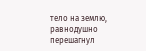тело на землю, равнодушно перешагнул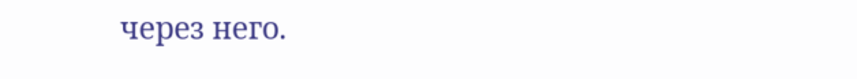через него.